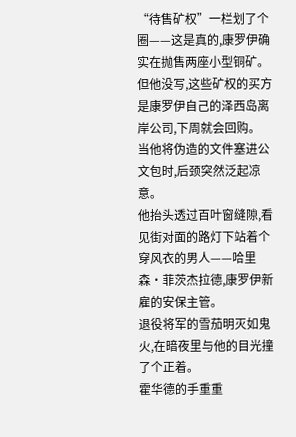“待售矿权”一栏划了个圈——这是真的,康罗伊确实在抛售两座小型铜矿。
但他没写,这些矿权的买方是康罗伊自己的泽西岛离岸公司,下周就会回购。
当他将伪造的文件塞进公文包时,后颈突然泛起凉意。
他抬头透过百叶窗缝隙,看见街对面的路灯下站着个穿风衣的男人——哈里森·菲茨杰拉德,康罗伊新雇的安保主管。
退役将军的雪茄明灭如鬼火,在暗夜里与他的目光撞了个正着。
霍华德的手重重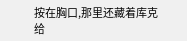按在胸口,那里还藏着库克给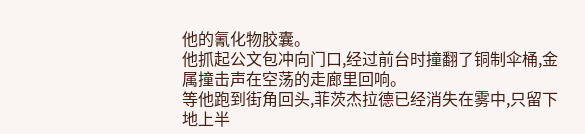他的氰化物胶囊。
他抓起公文包冲向门口,经过前台时撞翻了铜制伞桶,金属撞击声在空荡的走廊里回响。
等他跑到街角回头,菲茨杰拉德已经消失在雾中,只留下地上半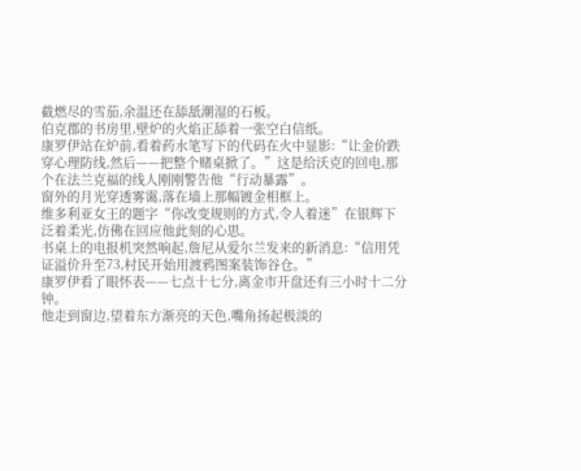截燃尽的雪茄,余温还在舔舐潮湿的石板。
伯克郡的书房里,壁炉的火焰正舔着一张空白信纸。
康罗伊站在炉前,看着药水笔写下的代码在火中显影:“让金价跌穿心理防线,然后——把整个赌桌掀了。”这是给沃克的回电,那个在法兰克福的线人刚刚警告他“行动暴露”。
窗外的月光穿透雾霭,落在墙上那幅镀金相框上。
维多利亚女王的题字“你改变规则的方式,令人着迷”在银辉下泛着柔光,仿佛在回应他此刻的心思。
书桌上的电报机突然响起,詹尼从爱尔兰发来的新消息:“信用凭证溢价升至73,村民开始用渡鸦图案装饰谷仓。”
康罗伊看了眼怀表——七点十七分,离金市开盘还有三小时十二分钟。
他走到窗边,望着东方渐亮的天色,嘴角扬起极淡的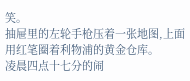笑。
抽屉里的左轮手枪压着一张地图,上面用红笔圈着利物浦的黄金仓库。
凌晨四点十七分的闹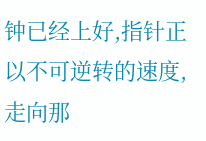钟已经上好,指针正以不可逆转的速度,走向那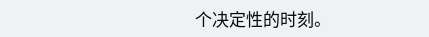个决定性的时刻。